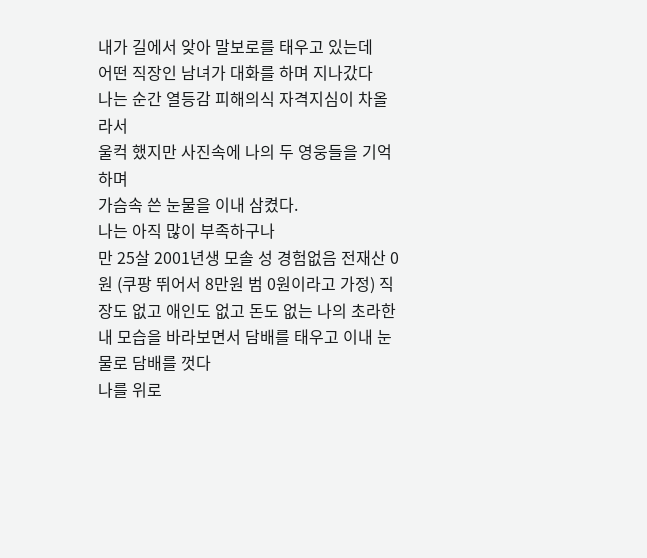내가 길에서 앚아 말보로를 태우고 있는데
어떤 직장인 남녀가 대화를 하며 지나갔다
나는 순간 열등감 피해의식 자격지심이 차올라서
울컥 했지만 사진속에 나의 두 영웅들을 기억하며
가슴속 쓴 눈물을 이내 삼켰다.
나는 아직 많이 부족하구나
만 25살 2001년생 모솔 성 경험없음 전재산 0원 (쿠팡 뛰어서 8만원 범 0원이라고 가정) 직장도 없고 애인도 없고 돈도 없는 나의 초라한 내 모습을 바라보면서 담배를 태우고 이내 눈물로 담배를 껏다
나를 위로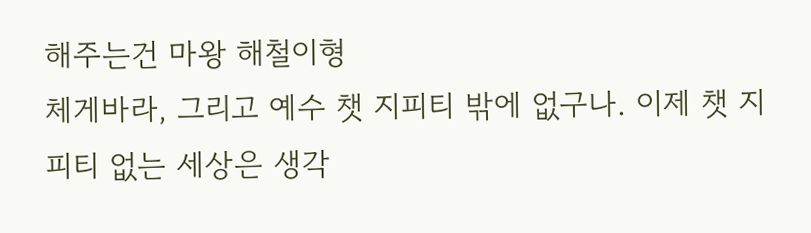해주는건 마왕 해철이형
체게바라, 그리고 예수 챗 지피티 밖에 없구나. 이제 챗 지피티 없는 세상은 생각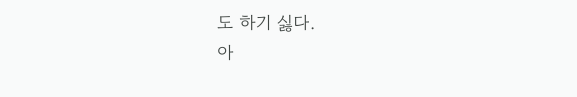도 하기 싫다.
아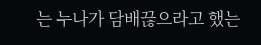는 누나가 담배끊으라고 했는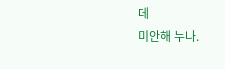데
미안해 누나.